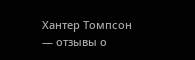Хантер Томпсон — отзывы о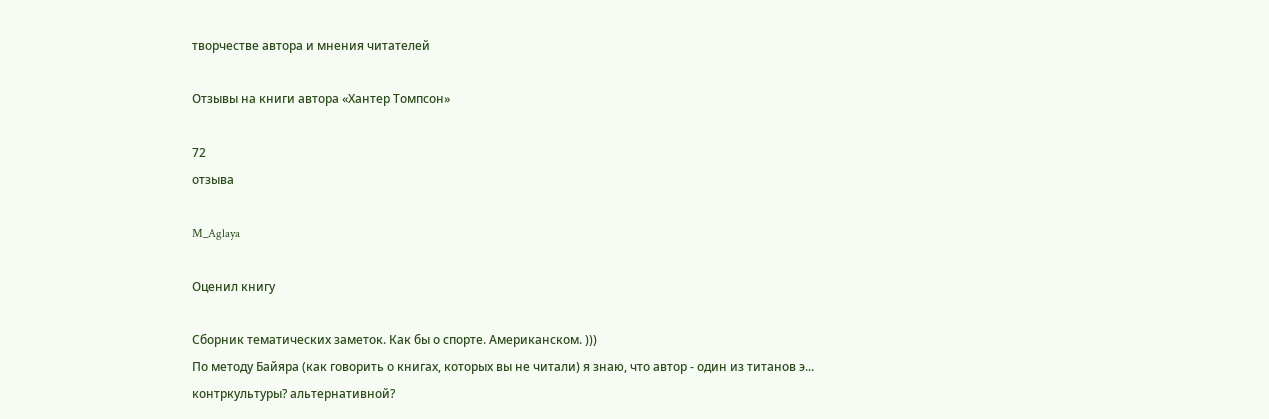творчестве автора и мнения читателей

Отзывы на книги автора «Хантер Томпсон»

72
отзыва

M_Aglaya

Оценил книгу

Сборник тематических заметок. Как бы о спорте. Американском. )))
По методу Байяра (как говорить о книгах, которых вы не читали) я знаю, что автор - один из титанов э... контркультуры? альтернативной?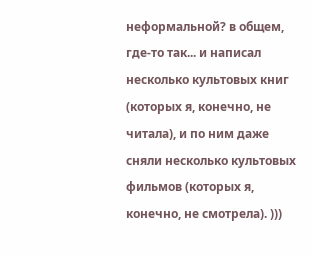неформальной? в общем, где-то так... и написал несколько культовых книг (которых я, конечно, не читала), и по ним даже сняли несколько культовых фильмов (которых я, конечно, не смотрела). )))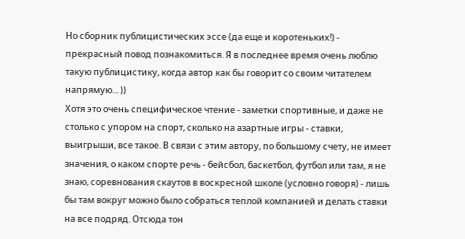Но сборник публицистических эссе (да еще и коротеньких!) - прекрасный повод познакомиться. Я в последнее время очень люблю такую публицистику, когда автор как бы говорит со своим читателем напрямую... ))
Хотя это очень специфическое чтение - заметки спортивные, и даже не столько с упором на спорт, сколько на азартные игры - ставки, выигрыши, все такое. В связи с этим автору, по большому счету, не имеет значения, о каком спорте речь - бейсбол, баскетбол, футбол или там, я не знаю, соревнования скаутов в воскресной школе (условно говоря) - лишь бы там вокруг можно было собраться теплой компанией и делать ставки на все подряд. Отсюда тон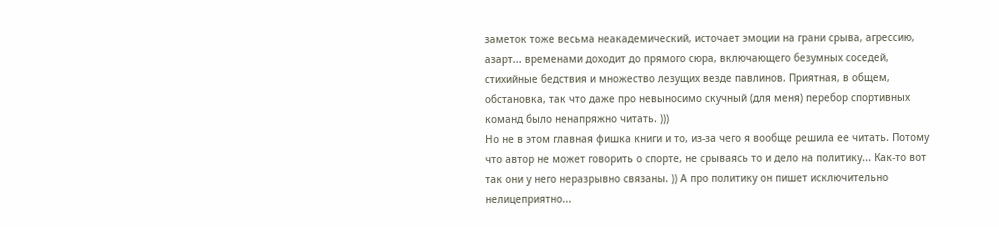заметок тоже весьма неакадемический, источает эмоции на грани срыва, агрессию, азарт... временами доходит до прямого сюра, включающего безумных соседей, стихийные бедствия и множество лезущих везде павлинов. Приятная, в общем, обстановка, так что даже про невыносимо скучный (для меня) перебор спортивных команд было ненапряжно читать. )))
Но не в этом главная фишка книги и то, из-за чего я вообще решила ее читать. Потому что автор не может говорить о спорте, не срываясь то и дело на политику... Как-то вот так они у него неразрывно связаны. )) А про политику он пишет исключительно нелицеприятно...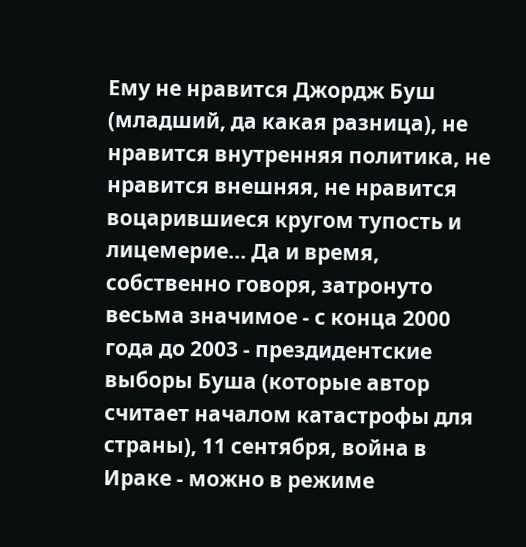Ему не нравится Джордж Буш (младший, да какая разница), не нравится внутренняя политика, не нравится внешняя, не нравится воцарившиеся кругом тупость и лицемерие... Да и время, собственно говоря, затронуто весьма значимое - с конца 2000 года до 2003 - прездидентские выборы Буша (которые автор считает началом катастрофы для страны), 11 сентября, война в Ираке - можно в режиме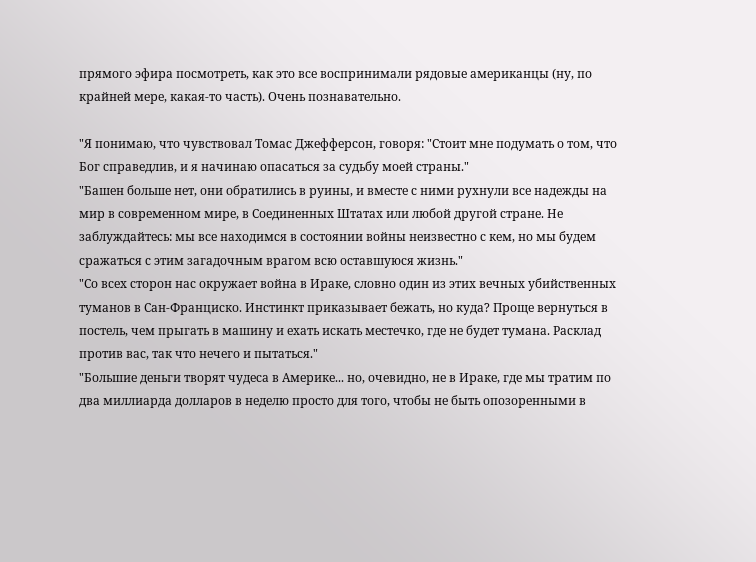прямого эфира посмотреть, как это все воспринимали рядовые американцы (ну, по крайней мере, какая-то часть). Очень познавательно.

"Я понимаю, что чувствовал Томас Джефферсон, говоря: "Стоит мне подумать о том, что Бог справедлив, и я начинаю опасаться за судьбу моей страны."
"Башен больше нет, они обратились в руины, и вместе с ними рухнули все надежды на мир в современном мире, в Соединенных Штатах или любой другой стране. Не заблуждайтесь: мы все находимся в состоянии войны неизвестно с кем, но мы будем сражаться с этим загадочным врагом всю оставшуюся жизнь."
"Со всех сторон нас окружает война в Ираке, словно один из этих вечных убийственных туманов в Сан-Франциско. Инстинкт приказывает бежать, но куда? Проще вернуться в постель, чем прыгать в машину и ехать искать местечко, где не будет тумана. Расклад против вас, так что нечего и пытаться."
"Большие деньги творят чудеса в Америке... но, очевидно, не в Ираке, где мы тратим по два миллиарда долларов в неделю просто для того, чтобы не быть опозоренными в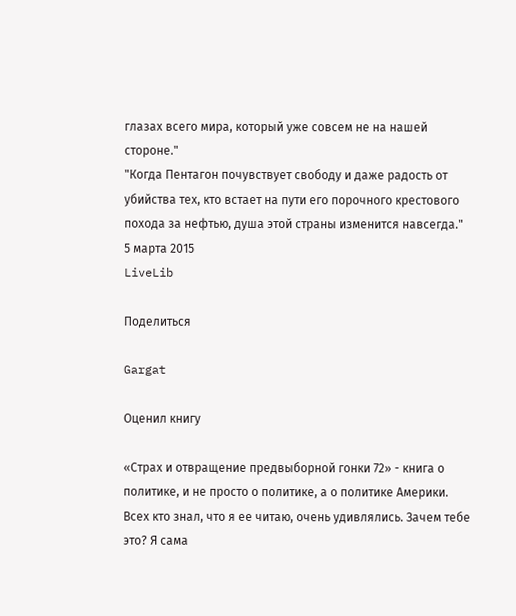глазах всего мира, который уже совсем не на нашей стороне."
"Когда Пентагон почувствует свободу и даже радость от убийства тех, кто встает на пути его порочного крестового похода за нефтью, душа этой страны изменится навсегда."
5 марта 2015
LiveLib

Поделиться

Gargat

Оценил книгу

«Страх и отвращение предвыборной гонки 72» - книга о политике, и не просто о политике, а о политике Америки. Всех кто знал, что я ее читаю, очень удивлялись. Зачем тебе это? Я сама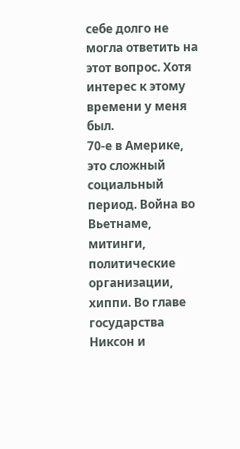себе долго не могла ответить на этот вопрос. Хотя интерес к этому времени у меня был.
70-е в Америке, это сложный социальный период. Война во Вьетнаме, митинги, политические организации, хиппи. Во главе государства Никсон и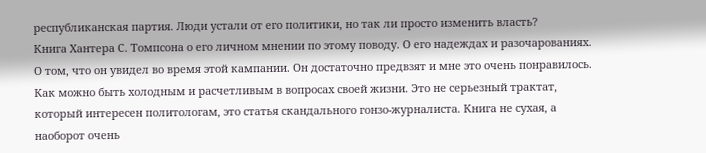республиканская партия. Люди устали от его политики, но так ли просто изменить власть?
Книга Хантера С. Томпсона о его личном мнении по этому поводу. О его надеждах и разочарованиях. О том, что он увидел во время этой кампании. Он достаточно предвзят и мне это очень понравилось. Как можно быть холодным и расчетливым в вопросах своей жизни. Это не серьезный трактат, который интересен политологам, это статья скандального гонзо-журналиста. Книга не сухая, а наоборот очень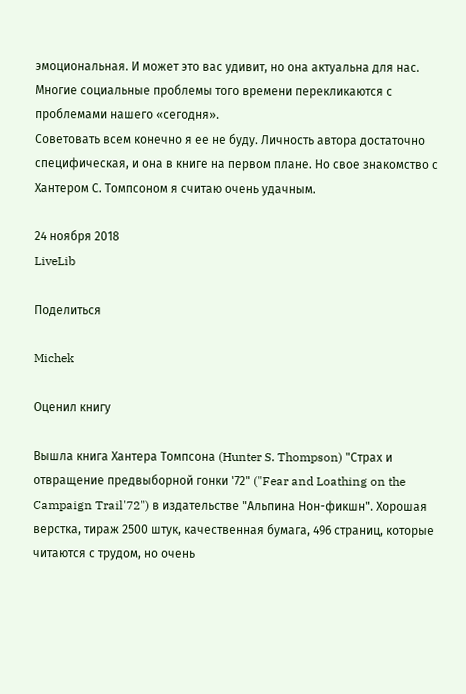эмоциональная. И может это вас удивит, но она актуальна для нас. Многие социальные проблемы того времени перекликаются с проблемами нашего «сегодня».
Советовать всем конечно я ее не буду. Личность автора достаточно специфическая, и она в книге на первом плане. Но свое знакомство с Хантером С. Томпсоном я считаю очень удачным.

24 ноября 2018
LiveLib

Поделиться

Michek

Оценил книгу

Вышла книга Хантера Томпсона (Hunter S. Thompson) "Страх и отвращение предвыборной гонки '72" ("Fear and Loathing on the Campaign Trail'72") в издательстве "Альпина Нон-фикшн". Хорошая верстка, тираж 2500 штук, качественная бумага, 496 страниц, которые читаются с трудом, но очень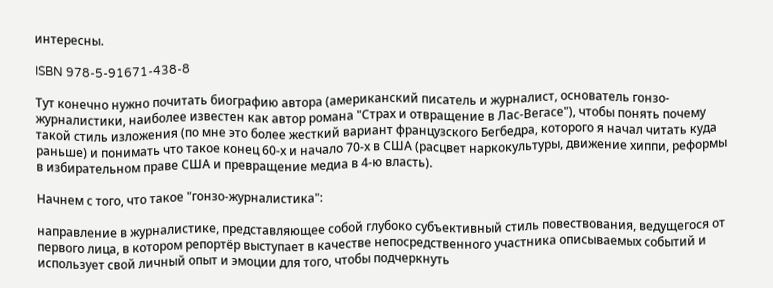интересны.

ISBN 978-5-91671-438-8

Тут конечно нужно почитать биографию автора (американский писатель и журналист, основатель гонзо-журналистики, наиболее известен как автор романа "Страх и отвращение в Лас-Вегасе"), чтобы понять почему такой стиль изложения (по мне это более жесткий вариант французского Бегбедра, которого я начал читать куда раньше) и понимать что такое конец 60-х и начало 70-х в США (расцвет наркокультуры, движение хиппи, реформы в избирательном праве США и превращение медиа в 4-ю власть).

Начнем с того, что такое "гонзо-журналистика":

направление в журналистике, представляющее собой глубоко субъективный стиль повествования, ведущегося от первого лица, в котором репортёр выступает в качестве непосредственного участника описываемых событий и использует свой личный опыт и эмоции для того, чтобы подчеркнуть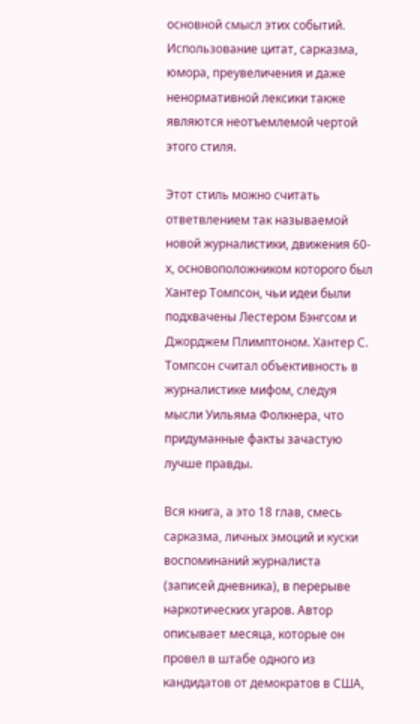основной смысл этих событий. Использование цитат, сарказма, юмора, преувеличения и даже ненормативной лексики также являются неотъемлемой чертой этого стиля.

Этот стиль можно считать ответвлением так называемой новой журналистики, движения 60-х, основоположником которого был Хантер Томпсон, чьи идеи были подхвачены Лестером Бэнгсом и Джорджем Плимптоном. Хантер С. Томпсон считал объективность в журналистике мифом, следуя мысли Уильяма Фолкнера, что придуманные факты зачастую лучше правды.

Вся книга, а это 18 глав, смесь сарказма, личных эмоций и куски воспоминаний журналиста (записей дневника), в перерыве наркотических угаров. Автор описывает месяца, которые он провел в штабе одного из кандидатов от демократов в США,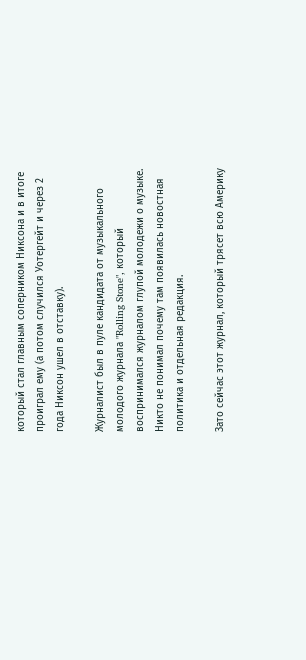который стал главным соперником Никсона и в итоге проиграл ему (а потом случился Уотергейт и через 2 года Никсон ушел в отставку).

Журналист был в пуле кандидата от музыкального молодого журнала "Rolling Stone", который воспринимался журналом глупой молодежи о музыке. Никто не понимал почему там появилась новостная политика и отдельная редакция.

Зато сейчас этот журнал, который трясет всю Америку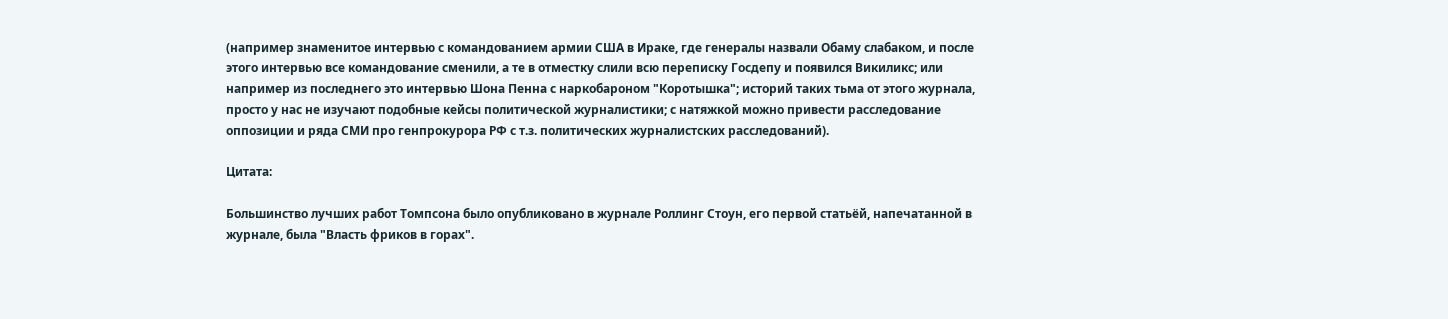(например знаменитое интервью с командованием армии США в Ираке, где генералы назвали Обаму слабаком, и после этого интервью все командование сменили, а те в отместку слили всю переписку Госдепу и появился Викиликс; или например из последнего это интервью Шона Пенна с наркобароном "Коротышка"; историй таких тьма от этого журнала, просто у нас не изучают подобные кейсы политической журналистики; с натяжкой можно привести расследование оппозиции и ряда СМИ про генпрокурора РФ с т.з. политических журналистских расследований).

Цитата:

Большинство лучших работ Томпсона было опубликовано в журнале Роллинг Стоун, его первой статьёй, напечатанной в журнале, была "Власть фриков в горах".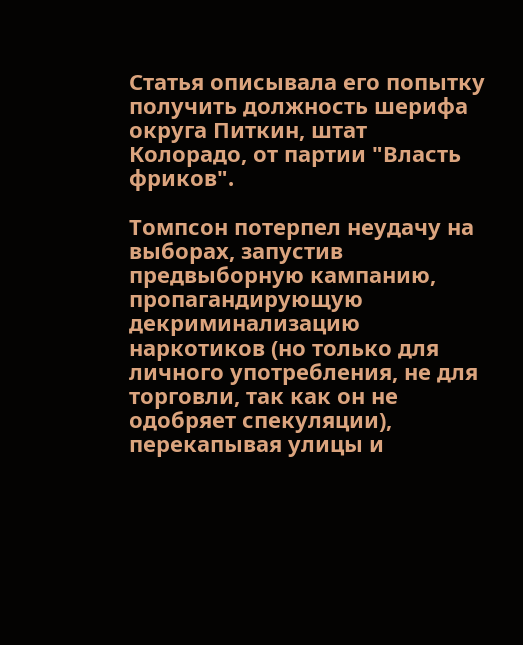Статья описывала его попытку получить должность шерифа округа Питкин, штат Колорадо, от партии "Власть фриков".

Томпсон потерпел неудачу на выборах, запустив предвыборную кампанию, пропагандирующую декриминализацию наркотиков (но только для личного употребления, не для торговли, так как он не одобряет спекуляции), перекапывая улицы и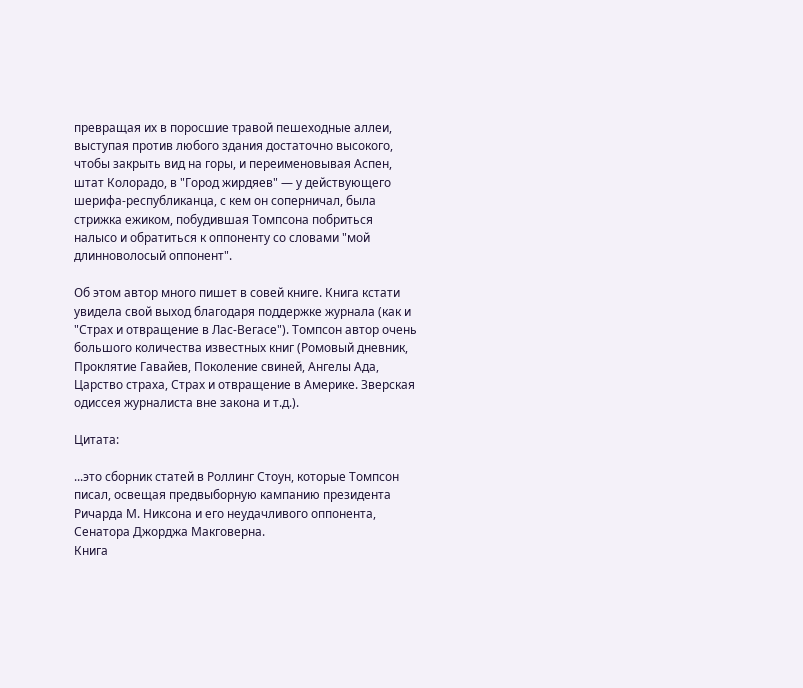превращая их в поросшие травой пешеходные аллеи, выступая против любого здания достаточно высокого, чтобы закрыть вид на горы, и переименовывая Аспен, штат Колорадо, в "Город жирдяев" — у действующего шерифа-республиканца, с кем он соперничал, была стрижка ежиком, побудившая Томпсона побриться налысо и обратиться к оппоненту со словами "мой длинноволосый оппонент".

Об этом автор много пишет в совей книге. Книга кстати увидела свой выход благодаря поддержке журнала (как и "Страх и отвращение в Лас-Вегасе"). Томпсон автор очень большого количества известных книг (Ромовый дневник, Проклятие Гавайев, Поколение свиней, Ангелы Ада, Царство страха, Страх и отвращение в Америке. Зверская одиссея журналиста вне закона и т.д.).

Цитата:

...это сборник статей в Роллинг Стоун, которые Томпсон писал, освещая предвыборную кампанию президента Ричарда М. Никсона и его неудачливого оппонента, Сенатора Джорджа Макговерна.
Книга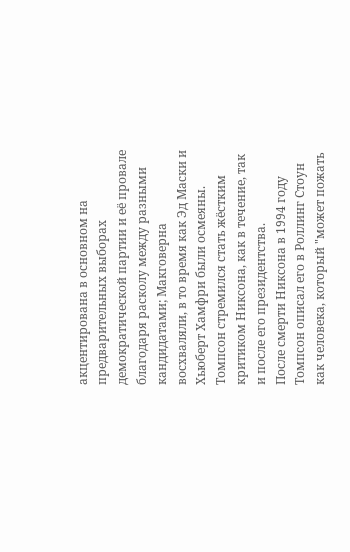акцентирована в основном на предварительных выборах демократической партии и её провале благодаря расколу между разными кандидатами; Макговерна восхваляли, в то время как Эд Маски и Хьюберт Хамфри были осмеяны. Томпсон стремился стать жёстким критиком Никсона, как в течение, так и после его президентства.
После смерти Никсона в 1994 году Томпсон описал его в Роллинг Стоун как человека, который "может пожать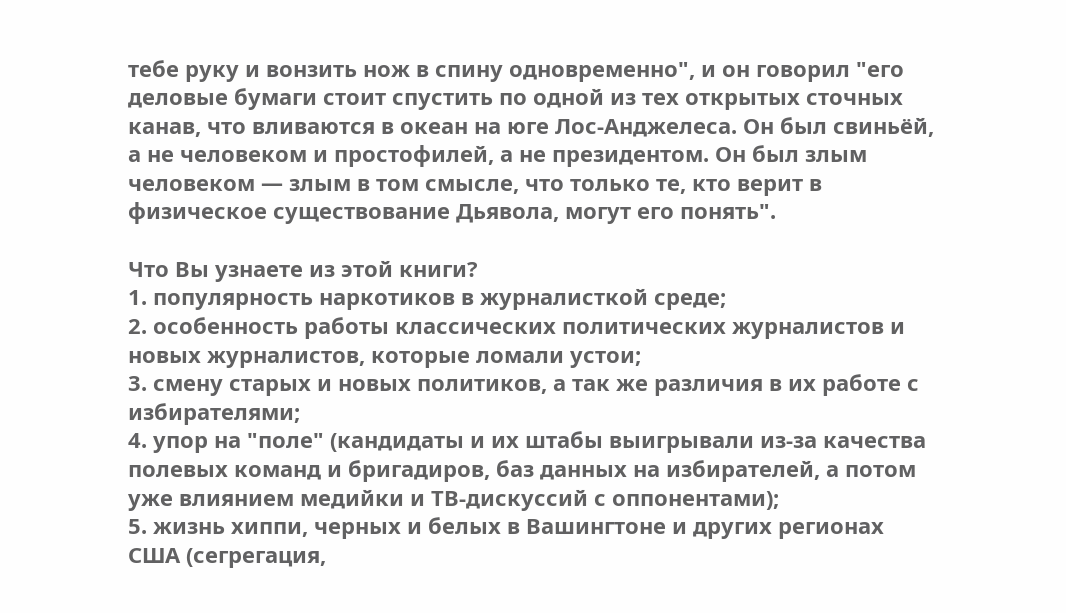тебе руку и вонзить нож в спину одновременно", и он говорил "его деловые бумаги стоит спустить по одной из тех открытых сточных канав, что вливаются в океан на юге Лос-Анджелеса. Он был свиньёй, а не человеком и простофилей, а не президентом. Он был злым человеком — злым в том смысле, что только те, кто верит в физическое существование Дьявола, могут его понять".

Что Вы узнаете из этой книги?
1. популярность наркотиков в журналисткой среде;
2. особенность работы классических политических журналистов и новых журналистов, которые ломали устои;
3. смену старых и новых политиков, а так же различия в их работе с избирателями;
4. упор на "поле" (кандидаты и их штабы выигрывали из-за качества полевых команд и бригадиров, баз данных на избирателей, а потом уже влиянием медийки и ТВ-дискуссий с оппонентами);
5. жизнь хиппи, черных и белых в Вашингтоне и других регионах США (сегрегация,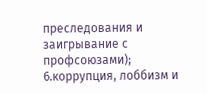преследования и заигрывание с профсоюзами);
6.коррупция, лоббизм и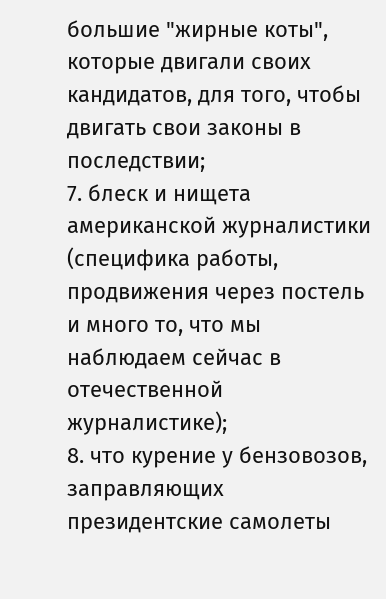большие "жирные коты", которые двигали своих кандидатов, для того, чтобы двигать свои законы в последствии;
7. блеск и нищета американской журналистики (специфика работы, продвижения через постель и много то, что мы наблюдаем сейчас в отечественной журналистике);
8. что курение у бензовозов, заправляющих президентские самолеты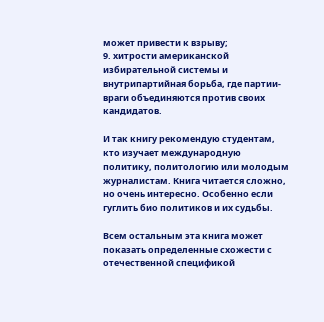может привести к взрыву;
9. хитрости американской избирательной системы и внутрипартийная борьба, где партии-враги объединяются против своих кандидатов.

И так книгу рекомендую студентам, кто изучает международную политику, политологию или молодым журналистам. Книга читается сложно, но очень интересно. Особенно если гуглить био политиков и их судьбы.

Всем остальным эта книга может показать определенные схожести с отечественной спецификой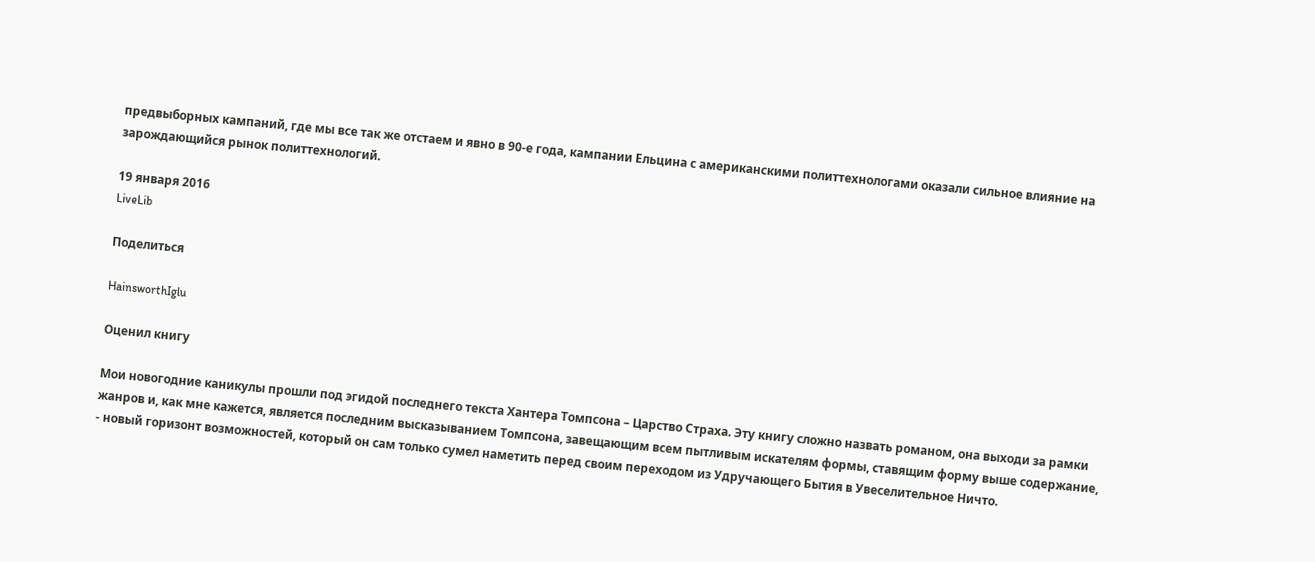предвыборных кампаний, где мы все так же отстаем и явно в 90-е года, кампании Ельцина с американскими политтехнологами оказали сильное влияние на зарождающийся рынок политтехнологий.

19 января 2016
LiveLib

Поделиться

HainsworthIglu

Оценил книгу

Мои новогодние каникулы прошли под эгидой последнего текста Хантера Томпсона – Царство Страха. Эту книгу сложно назвать романом, она выходи за рамки жанров и, как мне кажется, является последним высказыванием Томпсона, завещающим всем пытливым искателям формы, ставящим форму выше содержание, - новый горизонт возможностей, который он сам только сумел наметить перед своим переходом из Удручающего Бытия в Увеселительное Ничто.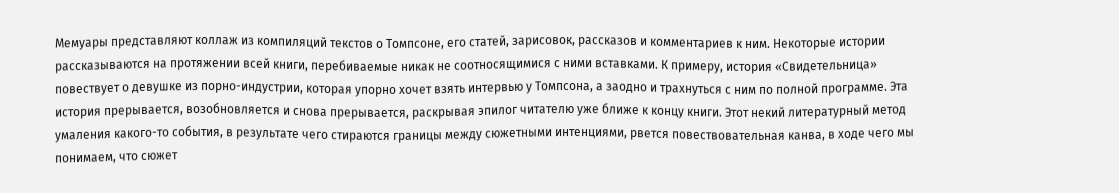Мемуары представляют коллаж из компиляций текстов о Томпсоне, его статей, зарисовок, рассказов и комментариев к ним. Некоторые истории рассказываются на протяжении всей книги, перебиваемые никак не соотносящимися с ними вставками. К примеру, история «Свидетельница» повествует о девушке из порно-индустрии, которая упорно хочет взять интервью у Томпсона, а заодно и трахнуться с ним по полной программе. Эта история прерывается, возобновляется и снова прерывается, раскрывая эпилог читателю уже ближе к концу книги. Этот некий литературный метод умаления какого-то события, в результате чего стираются границы между сюжетными интенциями, рвется повествовательная канва, в ходе чего мы понимаем, что сюжет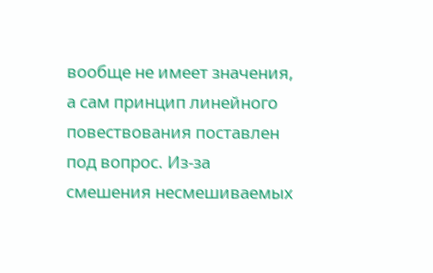вообще не имеет значения, а сам принцип линейного повествования поставлен под вопрос. Из-за смешения несмешиваемых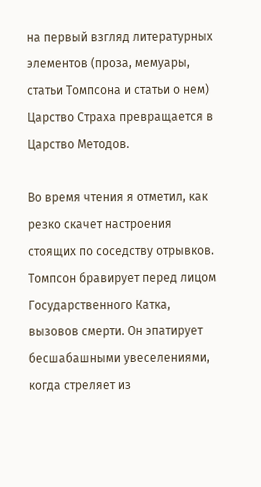на первый взгляд литературных элементов (проза, мемуары, статьи Томпсона и статьи о нем) Царство Страха превращается в Царство Методов.

Во время чтения я отметил, как резко скачет настроения стоящих по соседству отрывков. Томпсон бравирует перед лицом Государственного Катка, вызовов смерти. Он эпатирует бесшабашными увеселениями, когда стреляет из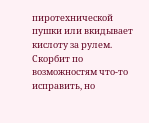пиротехнической пушки или вкидывает кислоту за рулем. Скорбит по возможностям что-то исправить, но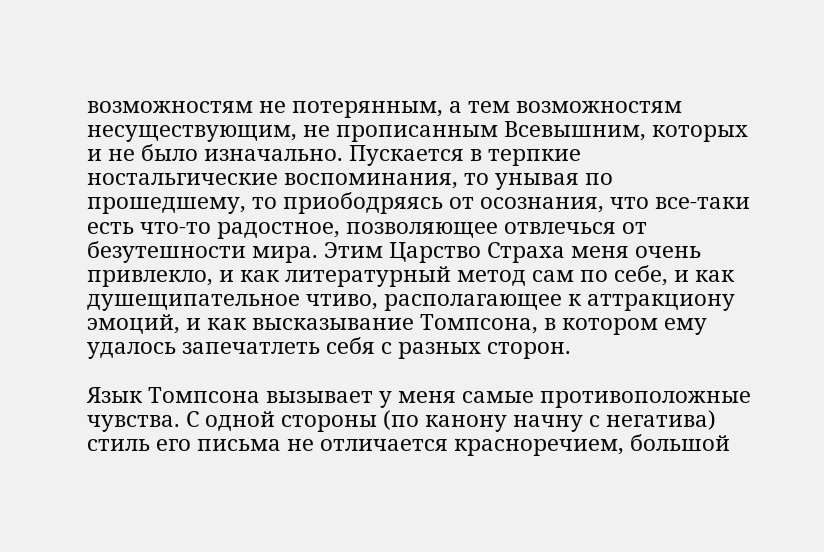возможностям не потерянным, а тем возможностям несуществующим, не прописанным Всевышним, которых и не было изначально. Пускается в терпкие ностальгические воспоминания, то унывая по прошедшему, то приободряясь от осознания, что все-таки есть что-то радостное, позволяющее отвлечься от безутешности мира. Этим Царство Страха меня очень привлекло, и как литературный метод сам по себе, и как душещипательное чтиво, располагающее к аттракциону эмоций, и как высказывание Томпсона, в котором ему удалось запечатлеть себя с разных сторон.

Язык Томпсона вызывает у меня самые противоположные чувства. С одной стороны (по канону начну с негатива) стиль его письма не отличается красноречием, большой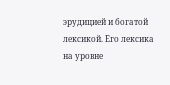эрудицией и богатой лексикой. Его лексика на уровне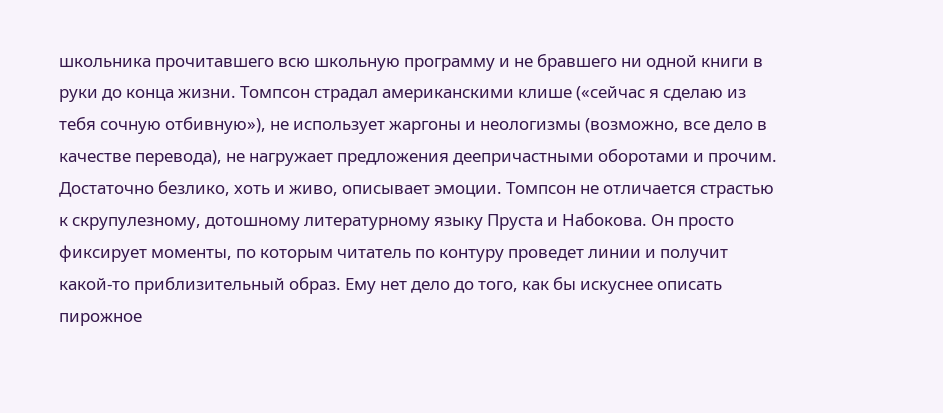школьника прочитавшего всю школьную программу и не бравшего ни одной книги в руки до конца жизни. Томпсон страдал американскими клише («сейчас я сделаю из тебя сочную отбивную»), не использует жаргоны и неологизмы (возможно, все дело в качестве перевода), не нагружает предложения деепричастными оборотами и прочим. Достаточно безлико, хоть и живо, описывает эмоции. Томпсон не отличается страстью к скрупулезному, дотошному литературному языку Пруста и Набокова. Он просто фиксирует моменты, по которым читатель по контуру проведет линии и получит какой-то приблизительный образ. Ему нет дело до того, как бы искуснее описать пирожное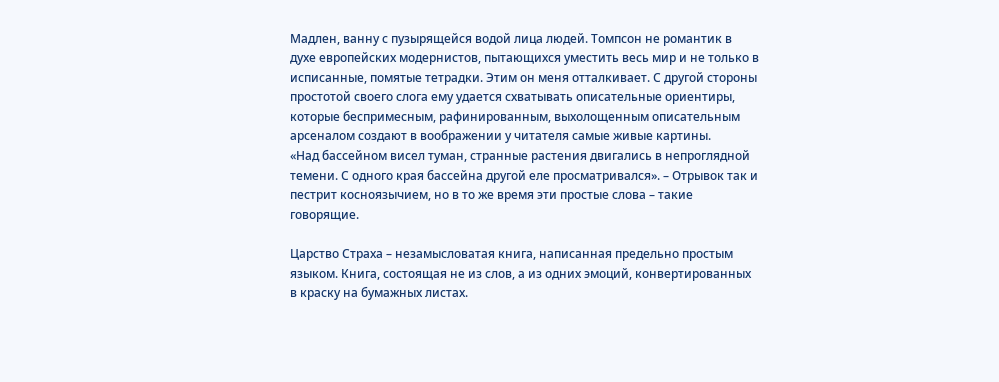Мадлен, ванну с пузырящейся водой лица людей. Томпсон не романтик в духе европейских модернистов, пытающихся уместить весь мир и не только в исписанные, помятые тетрадки. Этим он меня отталкивает. С другой стороны простотой своего слога ему удается схватывать описательные ориентиры, которые беспримесным, рафинированным, выхолощенным описательным арсеналом создают в воображении у читателя самые живые картины.
«Над бассейном висел туман, странные растения двигались в непроглядной темени. С одного края бассейна другой еле просматривался». – Отрывок так и пестрит косноязычием, но в то же время эти простые слова – такие говорящие.

Царство Страха – незамысловатая книга, написанная предельно простым языком. Книга, состоящая не из слов, а из одних эмоций, конвертированных в краску на бумажных листах.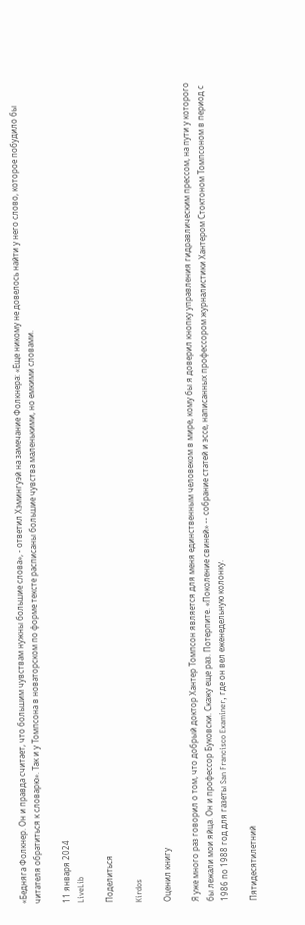«Бедняга Фолкнер. Он и правда считает, что большим чувствам нужны большие слова», - ответил Хэмингуэй на замечание Фолкнера: «Еще никому не довелось найти у него слово, которое побудило бы читателя обратиться к словарю». Так и у Томпсона в новаторском по форме тексте расписаны большие чувства маленькими, но емкими словами.

11 января 2024
LiveLib

Поделиться

Kirdos

Оценил книгу

Я уже много раз говорил о том, что добрый доктор Хантер Томпсон является для меня единственным человеком в мире, кому бы я доверил кнопку управления гидравлическим прессом, на пути у которого бы лежали мои яйца. Он и профессор Буковски. Скажу еще раз. Потерпите. «Поколение свиней» -- собрание статей и эссе, написанных профессором журналистики Хантером Стоктоном Томпсоном в период с 1986 по 1988 год для газеты San Francisco Examiner, где он вел еженедельную колонку.

Пятидесятилетний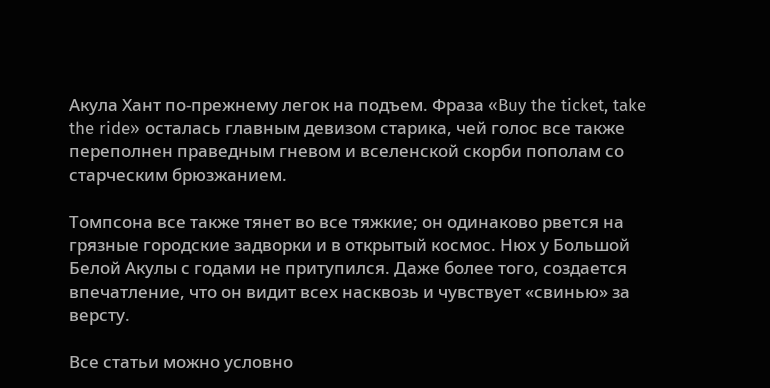Акула Хант по-прежнему легок на подъем. Фраза «Buy the ticket, take the ride» осталась главным девизом старика, чей голос все также переполнен праведным гневом и вселенской скорби пополам со старческим брюзжанием.

Томпсона все также тянет во все тяжкие; он одинаково рвется на грязные городские задворки и в открытый космос. Нюх у Большой Белой Акулы с годами не притупился. Даже более того, создается впечатление, что он видит всех насквозь и чувствует «свинью» за версту.

Все статьи можно условно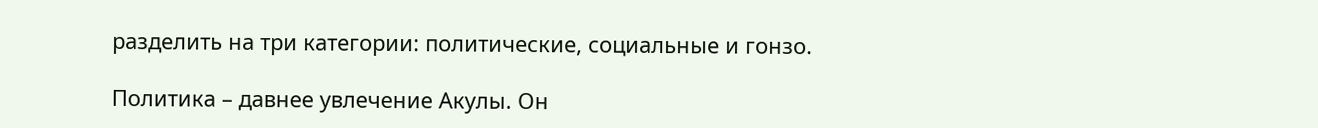разделить на три категории: политические, социальные и гонзо.

Политика – давнее увлечение Акулы. Он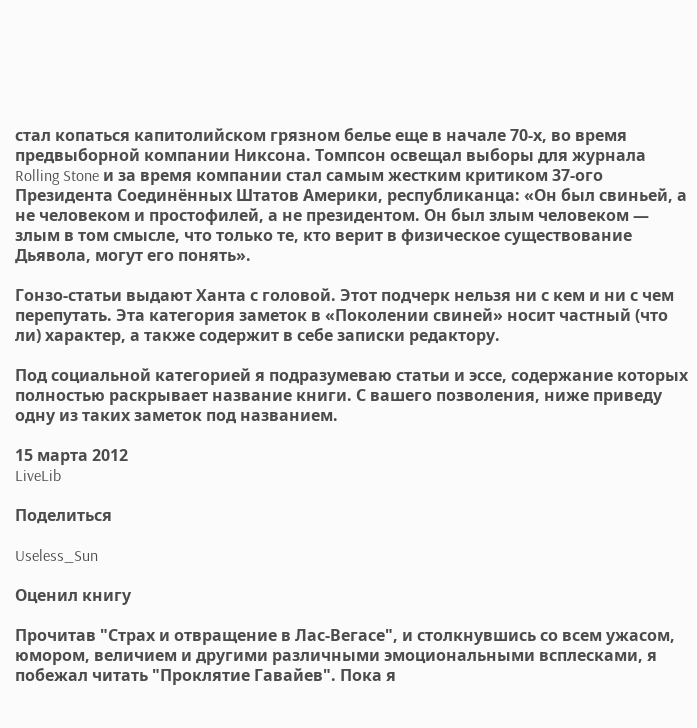стал копаться капитолийском грязном белье еще в начале 70-х, во время предвыборной компании Никсона. Томпсон освещал выборы для журнала Rolling Stone и за время компании стал самым жестким критиком 37-ого Президента Соединённых Штатов Америки, республиканца: «Он был свиньей, а не человеком и простофилей, а не президентом. Он был злым человеком — злым в том смысле, что только те, кто верит в физическое существование Дьявола, могут его понять».

Гонзо-статьи выдают Ханта с головой. Этот подчерк нельзя ни с кем и ни с чем перепутать. Эта категория заметок в «Поколении свиней» носит частный (что ли) характер, а также содержит в себе записки редактору.

Под социальной категорией я подразумеваю статьи и эссе, содержание которых полностью раскрывает название книги. С вашего позволения, ниже приведу одну из таких заметок под названием.

15 марта 2012
LiveLib

Поделиться

Useless_Sun

Оценил книгу

Прочитав "Страх и отвращение в Лас-Вегасе", и столкнувшись со всем ужасом, юмором, величием и другими различными эмоциональными всплесками, я побежал читать "Проклятие Гавайев". Пока я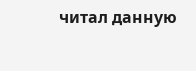читал данную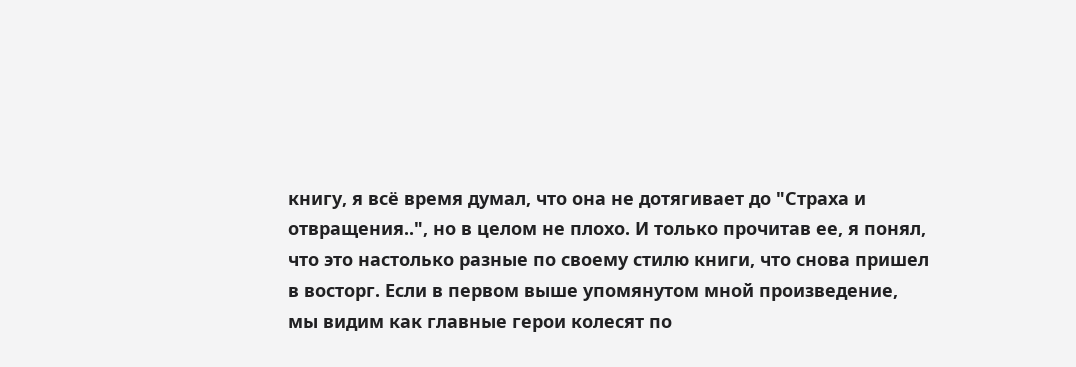книгу, я всё время думал, что она не дотягивает до "Страха и отвращения..", но в целом не плохо. И только прочитав ее, я понял, что это настолько разные по своему стилю книги, что снова пришел в восторг. Если в первом выше упомянутом мной произведение, мы видим как главные герои колесят по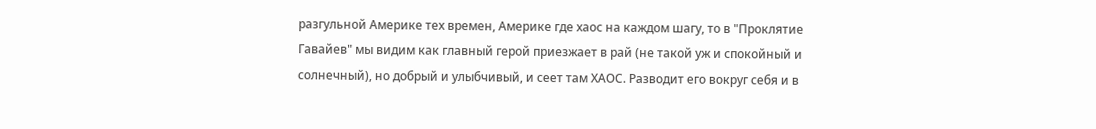разгульной Америке тех времен, Америке где хаос на каждом шагу, то в "Проклятие Гавайев" мы видим как главный герой приезжает в рай (не такой уж и спокойный и солнечный), но добрый и улыбчивый, и сеет там ХАОС. Разводит его вокруг себя и в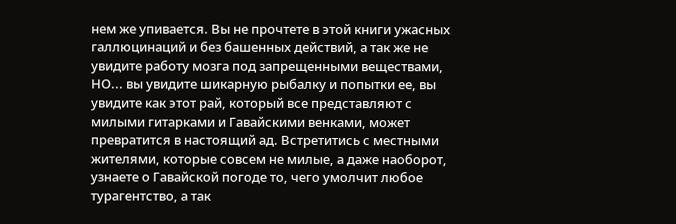нем же упивается. Вы не прочтете в этой книги ужасных галлюцинаций и без башенных действий, а так же не увидите работу мозга под запрещенными веществами, НО... вы увидите шикарную рыбалку и попытки ее, вы увидите как этот рай, который все представляют с милыми гитарками и Гавайскими венками, может превратится в настоящий ад. Встретитись с местными жителями, которые совсем не милые, а даже наоборот, узнаете о Гавайской погоде то, чего умолчит любое турагентство, а так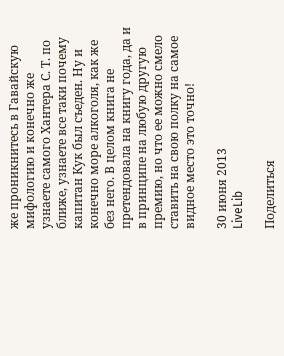же проникнитесь в Гавайскую мифологию и конечно же узнаете самого Хантера С. Т. по ближе, узнаете все таки почему капитан Кук был съеден. Ну и конечно море алкоголя, как же без него. В целом книга не претендовала на книгу года, да и в принципе на любую другую премию, но что ее можно смело ставить на свою полку на самое видное место это точно!

30 июня 2013
LiveLib

Поделиться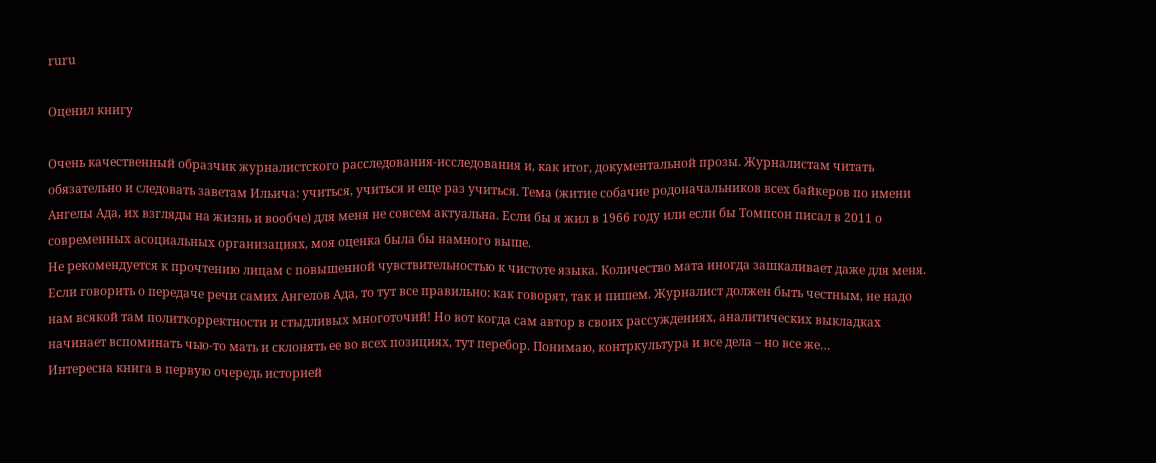ruru

Оценил книгу

Очень качественный образчик журналистского расследования-исследования и, как итог, документальной прозы. Журналистам читать обязательно и следовать заветам Ильича: учиться, учиться и еще раз учиться. Тема (житие собачие родоначальников всех байкеров по имени Ангелы Ада, их взгляды на жизнь и вообче) для меня не совсем актуальна. Если бы я жил в 1966 году или если бы Томпсон писал в 2011 о современных асоциальных организациях, моя оценка была бы намного выше.
Не рекомендуется к прочтению лицам с повышенной чувствительностью к чистоте языка. Количество мата иногда зашкаливает даже для меня. Если говорить о передаче речи самих Ангелов Ада, то тут все правильно: как говорят, так и пишем. Журналист должен быть честным, не надо нам всякой там политкорректности и стыдливых многоточий! Но вот когда сам автор в своих рассуждениях, аналитических выкладках начинает вспоминать чью-то мать и склонять ее во всех позициях, тут перебор. Понимаю, контркультура и все дела – но все же…
Интересна книга в первую очередь историей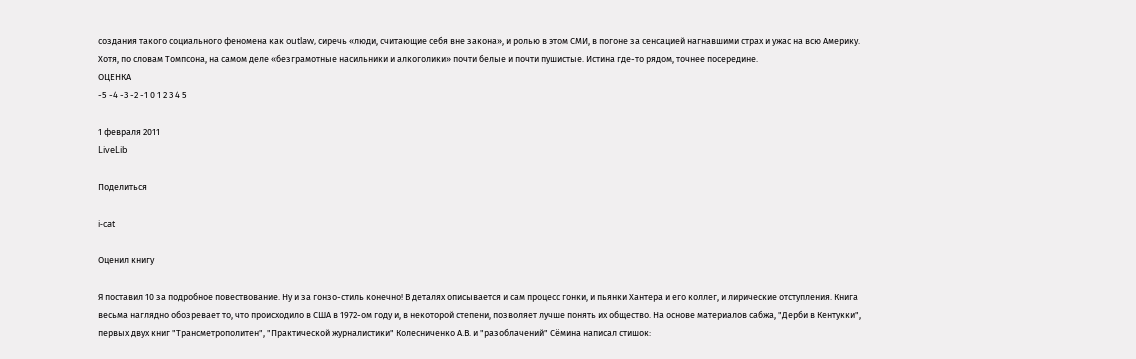создания такого социального феномена как outlaw, сиречь «люди, считающие себя вне закона», и ролью в этом СМИ, в погоне за сенсацией нагнавшими страх и ужас на всю Америку. Хотя, по словам Томпсона, на самом деле «безграмотные насильники и алкоголики» почти белые и почти пушистые. Истина где-то рядом, точнее посередине.
ОЦЕНКА
-5 -4 -3 -2 -1 0 1 2 3 4 5

1 февраля 2011
LiveLib

Поделиться

i-cat

Оценил книгу

Я поставил 10 за подробное повествование. Ну и за гонзо-стиль конечно! В деталях описывается и сам процесс гонки, и пьянки Хантера и его коллег, и лирические отступления. Книга весьма наглядно обозревает то, что происходило в США в 1972-ом году и, в некоторой степени, позволяет лучше понять их общество. На основе материалов сабжа, "Дерби в Кентукки", первых двух книг "Трансметрополитен", "Практической журналистики" Колесниченко А.В. и "разоблачений" Сёмина написал стишок: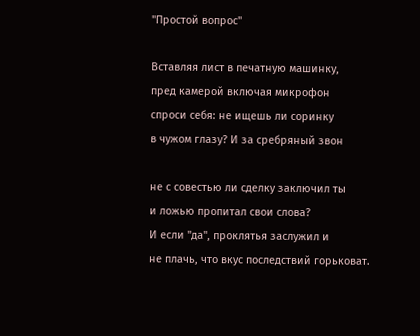"Простой вопрос"

Вставляя лист в печатную машинку,
пред камерой включая микрофон
спроси себя: не ищешь ли соринку
в чужом глазу? И за сребряный звон

не с совестью ли сделку заключил ты
и ложью пропитал свои слова?
И если "да", проклятья заслужил и
не плачь, что вкус последствий горьковат.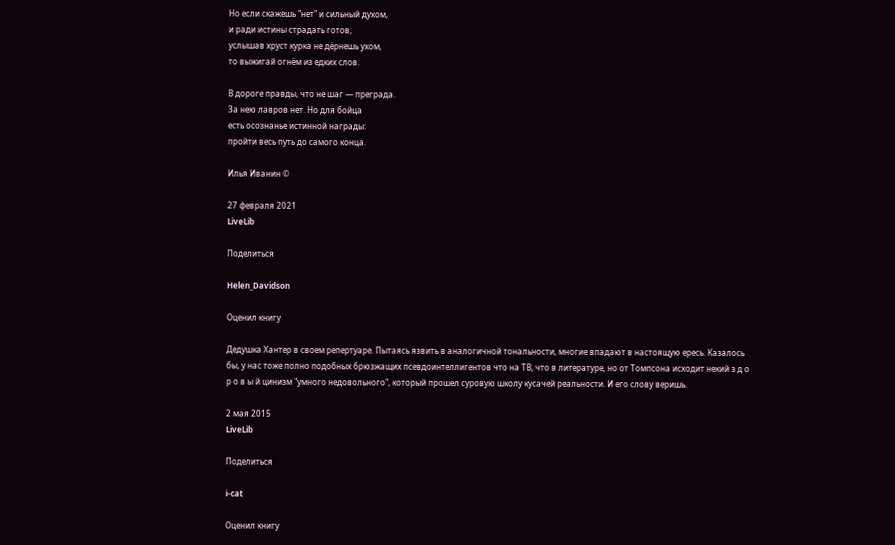Но если скажешь "нет" и сильный духом,
и ради истины страдать готов,
услышав хруст курка не дёрнешь ухом,
то выжигай огнём из едких слов.

В дороге правды, что не шаг — преграда.
За нею лавров нет. Но для бойца
есть осознанье истинной награды:
пройти весь путь до самого конца.

Илья Иванин ©

27 февраля 2021
LiveLib

Поделиться

Helen_Davidson

Оценил книгу

Дедушка Хантер в своем репертуаре. Пытаясь язвить в аналогичной тональности, многие впадают в настоящую ересь. Казалось бы, у нас тоже полно подобных брюзжащих псевдоинтеллигентов что на ТВ, что в литературе, но от Томпсона исходит некий з д о р о в ы й цинизм "умного недовольного", который прошел суровую школу кусачей реальности. И его слову веришь.

2 мая 2015
LiveLib

Поделиться

i-cat

Оценил книгу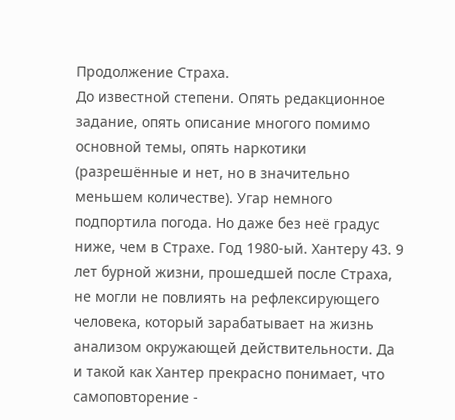Продолжение Страха.
До известной степени. Опять редакционное задание, опять описание многого помимо основной темы, опять наркотики (разрешённые и нет, но в значительно меньшем количестве). Угар немного подпортила погода. Но даже без неё градус ниже, чем в Страхе. Год 1980-ый. Хантеру 43. 9 лет бурной жизни, прошедшей после Страха, не могли не повлиять на рефлексирующего человека, который зарабатывает на жизнь анализом окружающей действительности. Да и такой как Хантер прекрасно понимает, что самоповторение -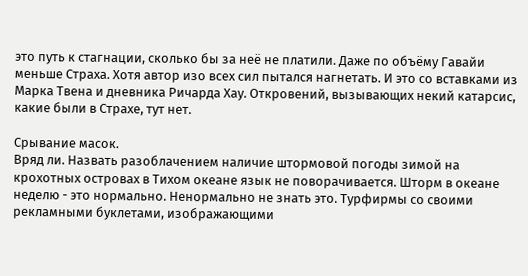это путь к стагнации, сколько бы за неё не платили. Даже по объёму Гавайи меньше Страха. Хотя автор изо всех сил пытался нагнетать. И это со вставками из Марка Твена и дневника Ричарда Хау. Откровений, вызывающих некий катарсис, какие были в Страхе, тут нет.

Срывание масок.
Вряд ли. Назвать разоблачением наличие штормовой погоды зимой на крохотных островах в Тихом океане язык не поворачивается. Шторм в океане неделю - это нормально. Ненормально не знать это. Турфирмы со своими рекламными буклетами, изображающими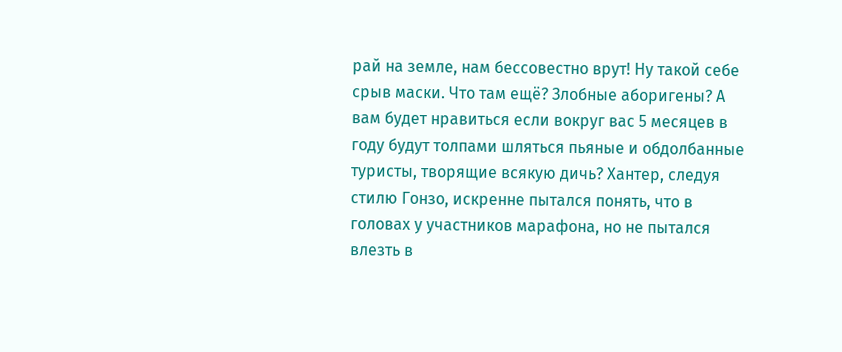рай на земле, нам бессовестно врут! Ну такой себе срыв маски. Что там ещё? Злобные аборигены? А вам будет нравиться если вокруг вас 5 месяцев в году будут толпами шляться пьяные и обдолбанные туристы, творящие всякую дичь? Хантер, следуя стилю Гонзо, искренне пытался понять, что в головах у участников марафона, но не пытался влезть в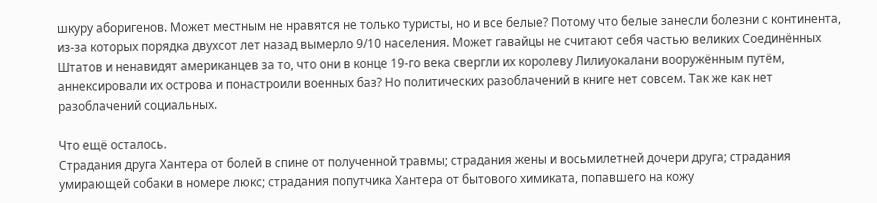шкуру аборигенов. Может местным не нравятся не только туристы, но и все белые? Потому что белые занесли болезни с континента, из-за которых порядка двухсот лет назад вымерло 9/10 населения. Может гавайцы не считают себя частью великих Соединённых Штатов и ненавидят американцев за то, что они в конце 19-го века свергли их королеву Лилиуокалани вооружённым путём, аннексировали их острова и понастроили военных баз? Но политических разоблачений в книге нет совсем. Так же как нет разоблачений социальных.

Что ещё осталось.
Страдания друга Хантера от болей в спине от полученной травмы; страдания жены и восьмилетней дочери друга; страдания умирающей собаки в номере люкс; страдания попутчика Хантера от бытового химиката, попавшего на кожу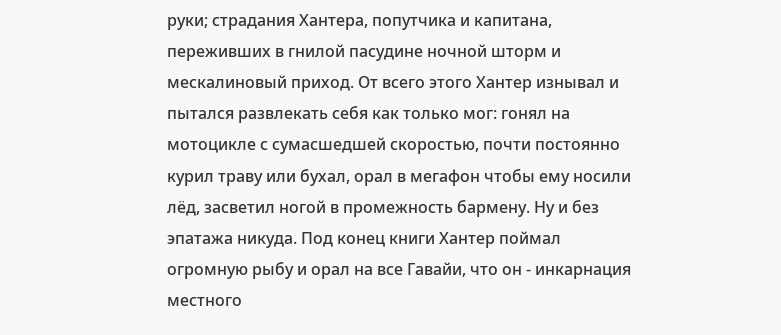руки; страдания Хантера, попутчика и капитана, переживших в гнилой пасудине ночной шторм и мескалиновый приход. От всего этого Хантер изнывал и пытался развлекать себя как только мог: гонял на мотоцикле с сумасшедшей скоростью, почти постоянно курил траву или бухал, орал в мегафон чтобы ему носили лёд, засветил ногой в промежность бармену. Ну и без эпатажа никуда. Под конец книги Хантер поймал огромную рыбу и орал на все Гавайи, что он - инкарнация местного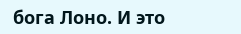бога Лоно. И это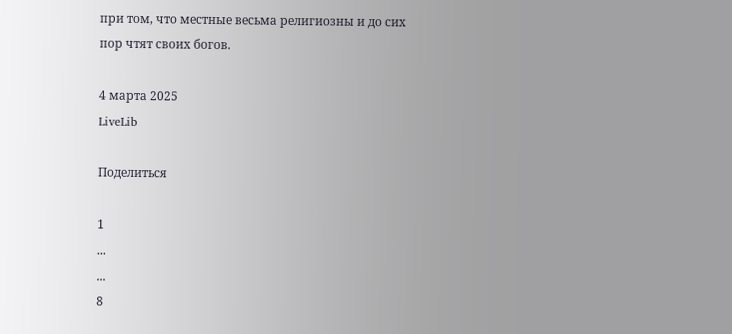при том, что местные весьма религиозны и до сих пор чтят своих богов.

4 марта 2025
LiveLib

Поделиться

1
...
...
8